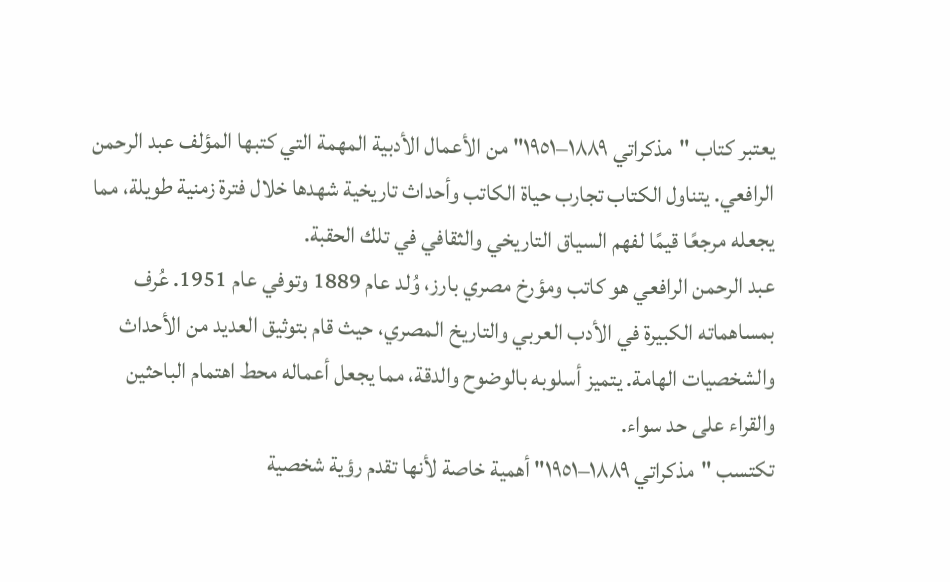يعتبر كتاب "مذكراتي ١٨٨٩–١٩٥١" من الأعمال الأدبية المهمة التي كتبها المؤلف عبد الرحمن الرافعي. يتناول الكتاب تجارب حياة الكاتب وأحداث تاريخية شهدها خلال فترة زمنية طويلة، مما يجعله مرجعًا قيمًا لفهم السياق التاريخي والثقافي في تلك الحقبة.
عبد الرحمن الرافعي هو كاتب ومؤرخ مصري بارز، وُلد عام 1889 وتوفي عام 1951. عُرف بمساهماته الكبيرة في الأدب العربي والتاريخ المصري، حيث قام بتوثيق العديد من الأحداث والشخصيات الهامة. يتميز أسلوبه بالوضوح والدقة، مما يجعل أعماله محط اهتمام الباحثين والقراء على حد سواء.
تكتسب "مذكراتي ١٨٨٩–١٩٥١" أهمية خاصة لأنها تقدم رؤية شخصية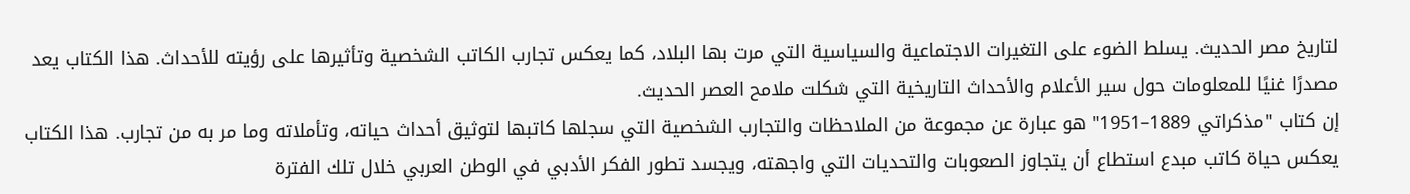لتاريخ مصر الحديث. يسلط الضوء على التغيرات الاجتماعية والسياسية التي مرت بها البلاد، كما يعكس تجارب الكاتب الشخصية وتأثيرها على رؤيته للأحداث. هذا الكتاب يعد مصدرًا غنيًا للمعلومات حول سير الأعلام والأحداث التاريخية التي شكلت ملامح العصر الحديث.
إن كتاب "مذكراتي 1889–1951" هو عبارة عن مجموعة من الملاحظات والتجارب الشخصية التي سجلها كاتبها لتوثيق أحداث حياته، وتأملاته وما مر به من تجارب. هذا الكتاب يعكس حياة كاتب مبدع استطاع أن يتجاوز الصعوبات والتحديات التي واجهته، ويجسد تطور الفكر الأدبي في الوطن العربي خلال تلك الفترة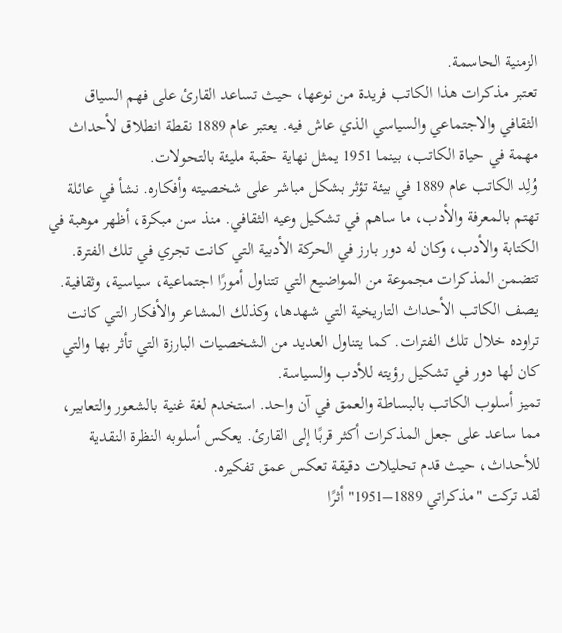الزمنية الحاسمة.
تعتبر مذكرات هذا الكاتب فريدة من نوعها، حيث تساعد القارئ على فهم السياق الثقافي والاجتماعي والسياسي الذي عاش فيه. يعتبر عام 1889 نقطة انطلاق لأحداث مهمة في حياة الكاتب، بينما 1951 يمثل نهاية حقبة مليئة بالتحولات.
وُلِد الكاتب عام 1889 في بيئة تؤثر بشكل مباشر على شخصيته وأفكاره. نشأ في عائلة تهتم بالمعرفة والأدب، ما ساهم في تشكيل وعيه الثقافي. منذ سن مبكرة، أظهر موهبة في الكتابة والأدب، وكان له دور بارز في الحركة الأدبية التي كانت تجري في تلك الفترة.
تتضمن المذكرات مجموعة من المواضيع التي تتناول أمورًا اجتماعية، سياسية، وثقافية. يصف الكاتب الأحداث التاريخية التي شهدها، وكذلك المشاعر والأفكار التي كانت تراوده خلال تلك الفترات. كما يتناول العديد من الشخصيات البارزة التي تأثر بها والتي كان لها دور في تشكيل رؤيته للأدب والسياسة.
تميز أسلوب الكاتب بالبساطة والعمق في آن واحد. استخدم لغة غنية بالشعور والتعابير، مما ساعد على جعل المذكرات أكثر قربًا إلى القارئ. يعكس أسلوبه النظرة النقدية للأحداث، حيث قدم تحليلات دقيقة تعكس عمق تفكيره.
لقد تركت "مذكراتي 1889–1951" أثرًا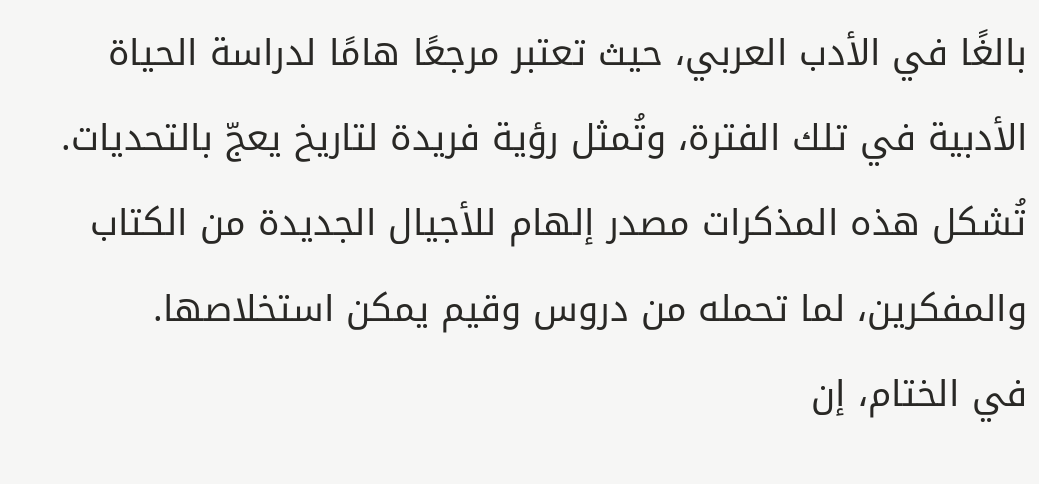بالغًا في الأدب العربي، حيث تعتبر مرجعًا هامًا لدراسة الحياة الأدبية في تلك الفترة، وتُمثل رؤية فريدة لتاريخ يعجّ بالتحديات. تُشكل هذه المذكرات مصدر إلهام للأجيال الجديدة من الكتاب والمفكرين، لما تحمله من دروس وقيم يمكن استخلاصها.
في الختام، إن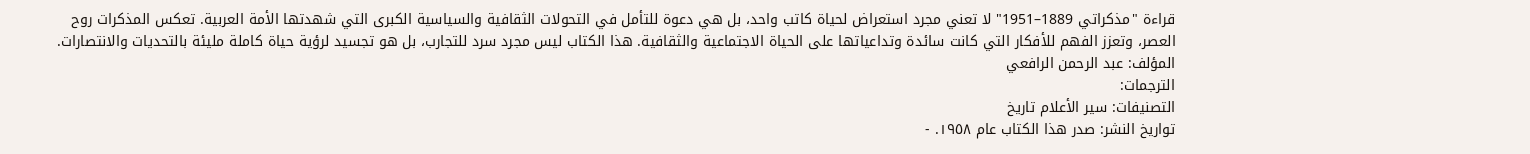قراءة "مذكراتي 1889–1951" لا تعني مجرد استعراض لحياة كاتب واحد، بل هي دعوة للتأمل في التحولات الثقافية والسياسية الكبرى التي شهدتها الأمة العربية. تعكس المذكرات روح العصر، وتعزز الفهم للأفكار التي كانت سائدة وتداعياتها على الحياة الاجتماعية والثقافية. هذا الكتاب ليس مجرد سرد للتجارب، بل هو تجسيد لرؤية حياة كاملة مليئة بالتحديات والانتصارات.
المؤلف: عبد الرحمن الرافعي
الترجمات:
التصنيفات: سير الأعلام تاريخ
تواريخ النشر: صدر هذا الكتاب عام ١٩٥٨. -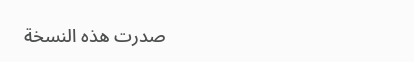صدرت هذه النسخة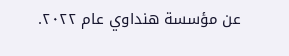عن مؤسسة هنداوي عام ٢٠٢٢.